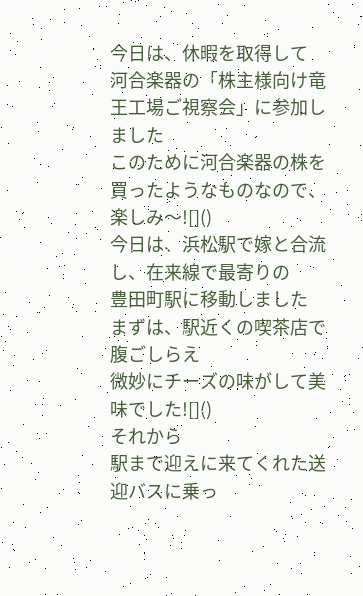今日は、休暇を取得して
河合楽器の「株主様向け竜王工場ご視察会」に参加しました
このために河合楽器の株を買ったようなものなので、楽しみ〜![]()
今日は、浜松駅で嫁と合流し、在来線で最寄りの
豊田町駅に移動しました
まずは、駅近くの喫茶店で
腹ごしらえ
微妙にチーズの味がして美味でした![]()
それから
駅まで迎えに来てくれた送迎バスに乗っ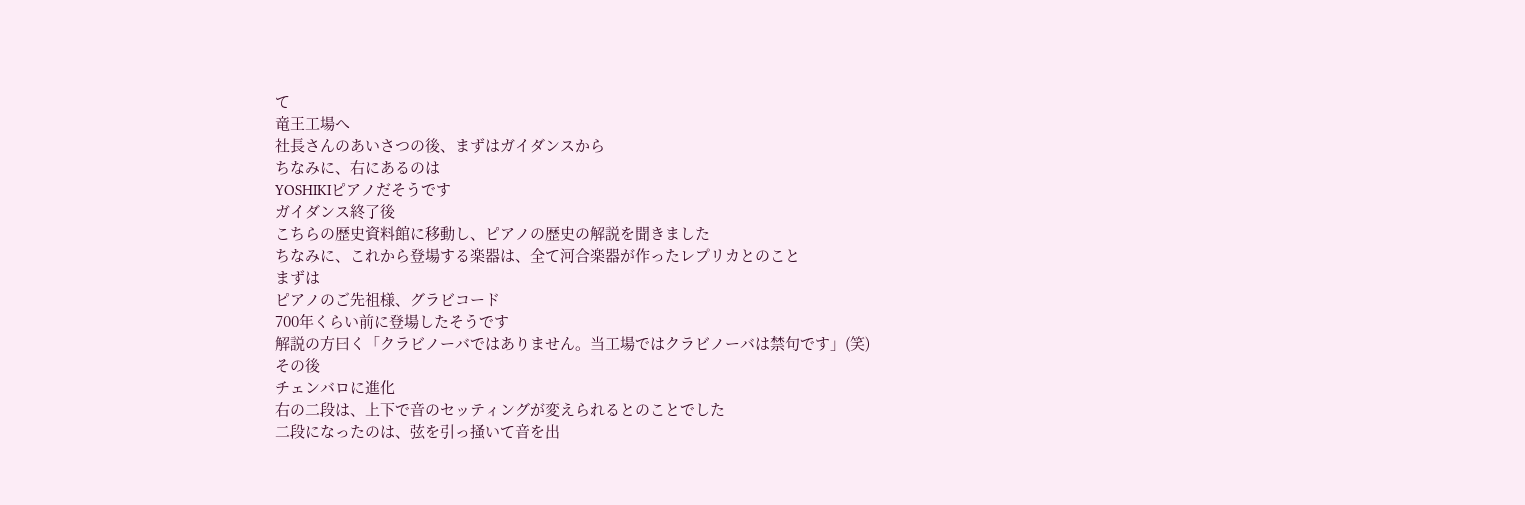て
竜王工場へ
社長さんのあいさつの後、まずはガイダンスから
ちなみに、右にあるのは
YOSHIKIピアノだそうです
ガイダンス終了後
こちらの歴史資料館に移動し、ピアノの歴史の解説を聞きました
ちなみに、これから登場する楽器は、全て河合楽器が作ったレプリカとのこと
まずは
ピアノのご先祖様、グラビコード
700年くらい前に登場したそうです
解説の方曰く「クラビノーバではありません。当工場ではクラビノーバは禁句です」(笑)
その後
チェンバロに進化
右の二段は、上下で音のセッティングが変えられるとのことでした
二段になったのは、弦を引っ掻いて音を出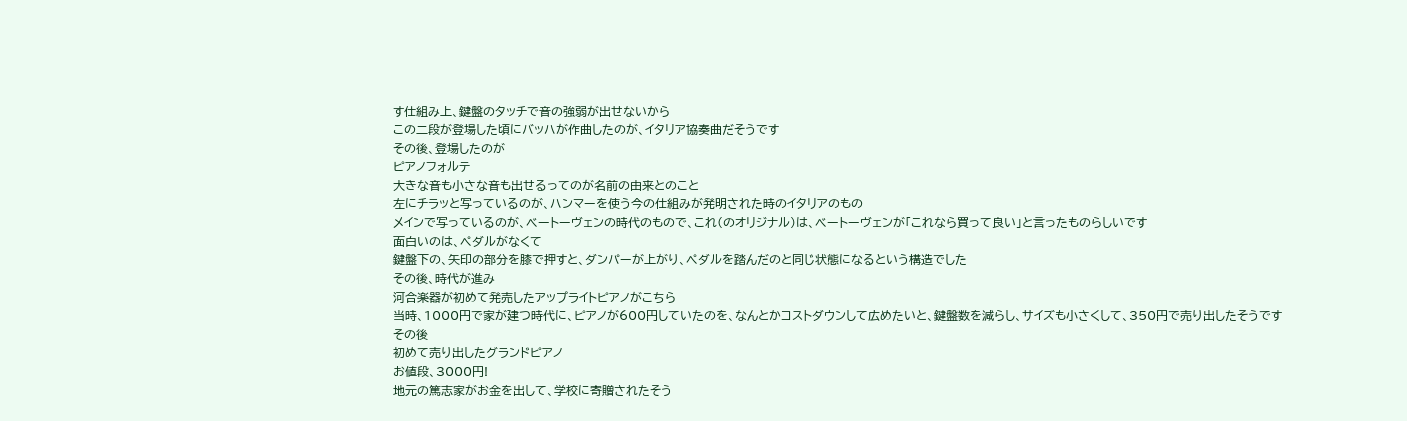す仕組み上、鍵盤のタッチで音の強弱が出せないから
この二段が登場した頃にバッハが作曲したのが、イタリア協奏曲だそうです
その後、登場したのが
ピアノフォルテ
大きな音も小さな音も出せるってのが名前の由来とのこと
左にチラッと写っているのが、ハンマーを使う今の仕組みが発明された時のイタリアのもの
メインで写っているのが、ベートーヴェンの時代のもので、これ(のオリジナル)は、ベートーヴェンが「これなら買って良い」と言ったものらしいです
面白いのは、ペダルがなくて
鍵盤下の、矢印の部分を膝で押すと、ダンパーが上がり、ペダルを踏んだのと同じ状態になるという構造でした
その後、時代が進み
河合楽器が初めて発売したアップライトピアノがこちら
当時、1000円で家が建つ時代に、ピアノが600円していたのを、なんとかコストダウンして広めたいと、鍵盤数を減らし、サイズも小さくして、350円で売り出したそうです
その後
初めて売り出したグランドピアノ
お値段、3000円!
地元の篤志家がお金を出して、学校に寄贈されたそう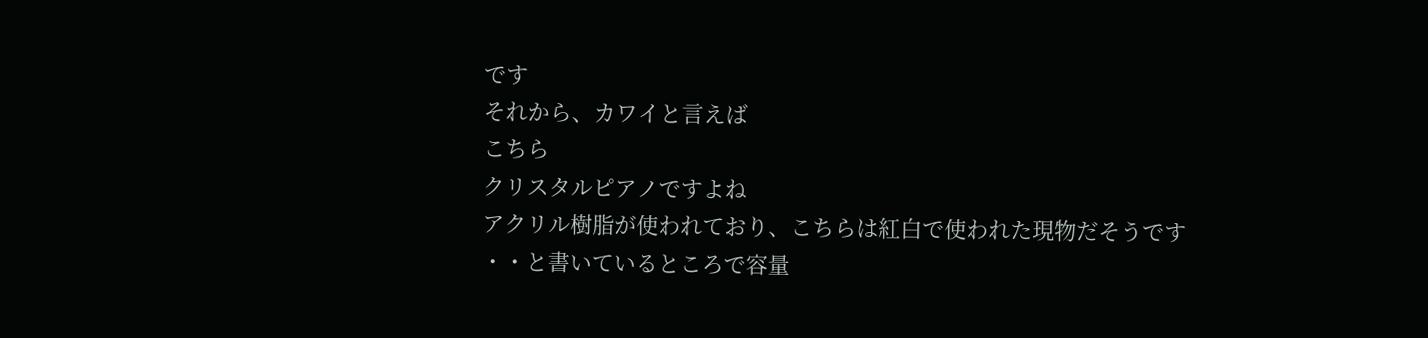です
それから、カワイと言えば
こちら
クリスタルピアノですよね
アクリル樹脂が使われており、こちらは紅白で使われた現物だそうです
・・と書いているところで容量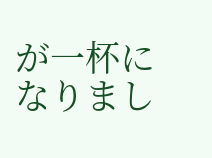が一杯になりまし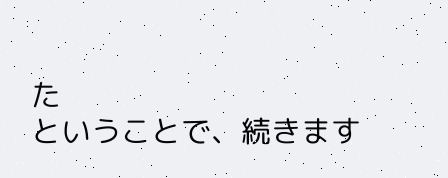た
ということで、続きます